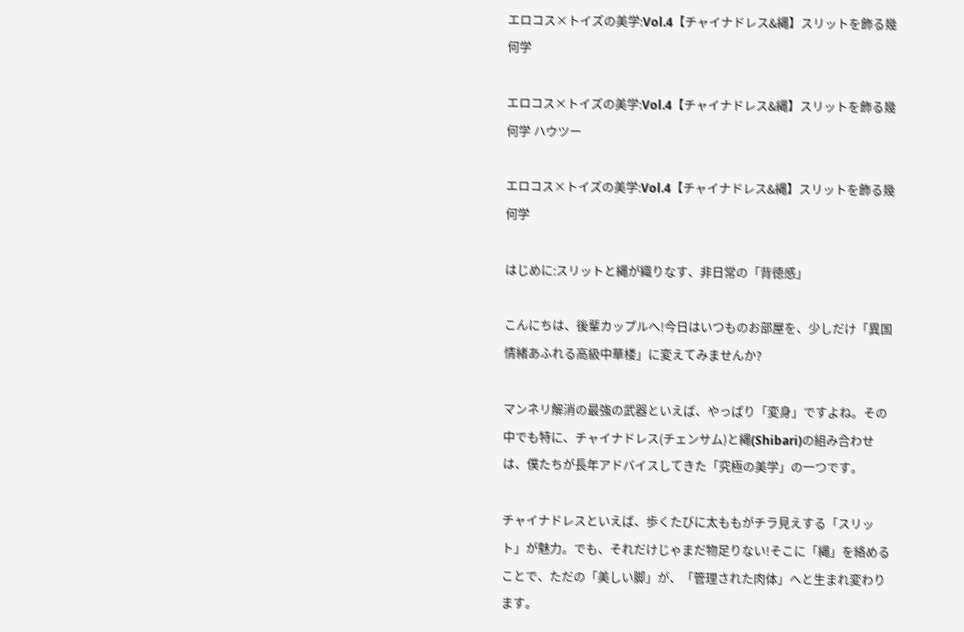エロコス×トイズの美学:Vol.4【チャイナドレス&縄】スリットを飾る幾何学

エロコス×トイズの美学:Vol.4【チャイナドレス&縄】スリットを飾る幾何学 ハウツー

エロコス×トイズの美学:Vol.4【チャイナドレス&縄】スリットを飾る幾何学

はじめに:スリットと縄が織りなす、非日常の「背徳感」

こんにちは、後輩カップルへ!今日はいつものお部屋を、少しだけ「異国情緒あふれる高級中華楼」に変えてみませんか?

マンネリ解消の最強の武器といえば、やっぱり「変身」ですよね。その中でも特に、チャイナドレス(チェンサム)と縄(Shibari)の組み合わせは、僕たちが長年アドバイスしてきた「究極の美学」の一つです。

チャイナドレスといえば、歩くたびに太ももがチラ見えする「スリット」が魅力。でも、それだけじゃまだ物足りない!そこに「縄」を絡めることで、ただの「美しい脚」が、「管理された肉体」へと生まれ変わります。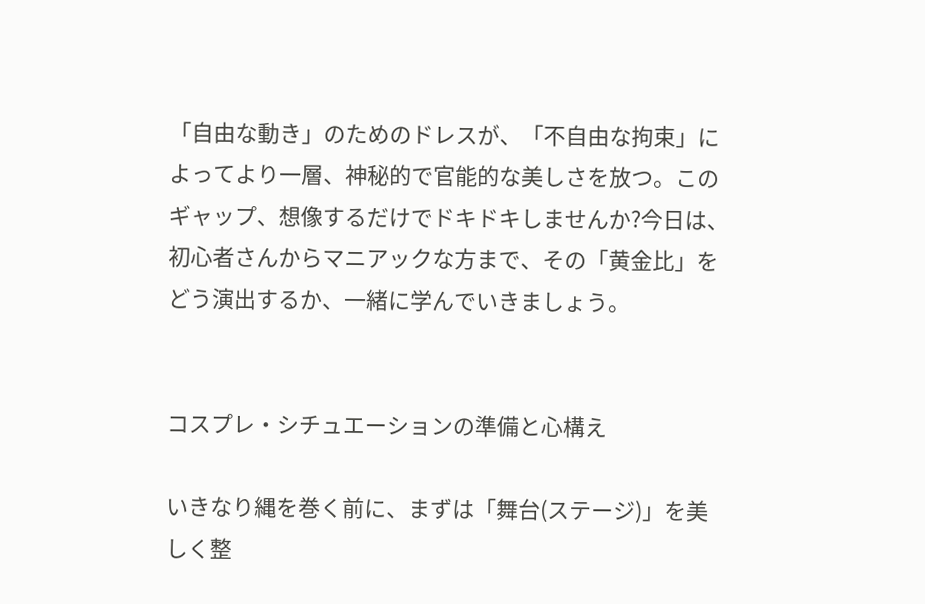「自由な動き」のためのドレスが、「不自由な拘束」によってより一層、神秘的で官能的な美しさを放つ。このギャップ、想像するだけでドキドキしませんか?今日は、初心者さんからマニアックな方まで、その「黄金比」をどう演出するか、一緒に学んでいきましょう。


コスプレ・シチュエーションの準備と心構え

いきなり縄を巻く前に、まずは「舞台(ステージ)」を美しく整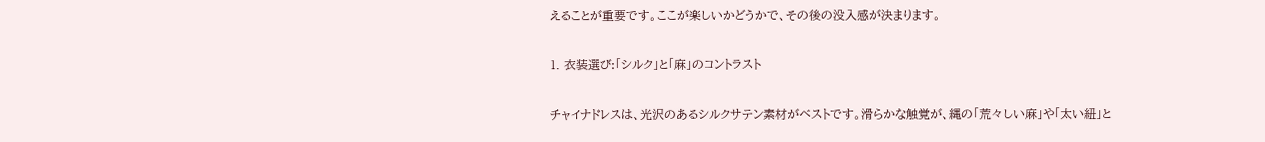えることが重要です。ここが楽しいかどうかで、その後の没入感が決まります。

1. 衣装選び:「シルク」と「麻」のコントラスト

チャイナドレスは、光沢のあるシルクサテン素材がベストです。滑らかな触覚が、縄の「荒々しい麻」や「太い紐」と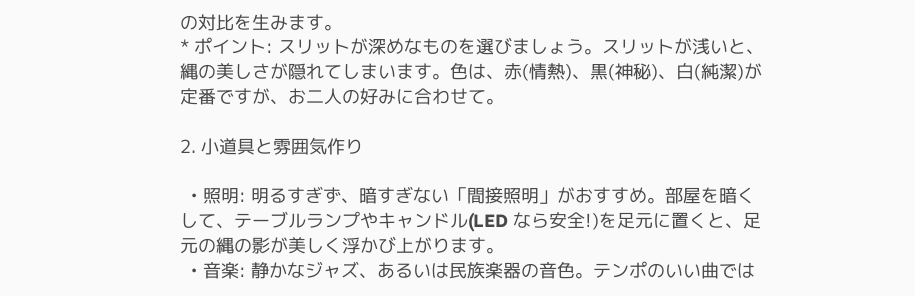の対比を生みます。
* ポイント: スリットが深めなものを選びましょう。スリットが浅いと、縄の美しさが隠れてしまいます。色は、赤(情熱)、黒(神秘)、白(純潔)が定番ですが、お二人の好みに合わせて。

2. 小道具と雰囲気作り

  • 照明: 明るすぎず、暗すぎない「間接照明」がおすすめ。部屋を暗くして、テーブルランプやキャンドル(LED なら安全!)を足元に置くと、足元の縄の影が美しく浮かび上がります。
  • 音楽: 静かなジャズ、あるいは民族楽器の音色。テンポのいい曲では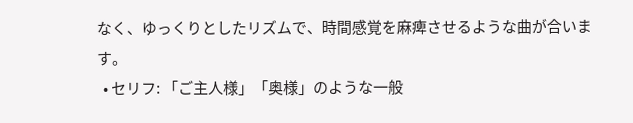なく、ゆっくりとしたリズムで、時間感覚を麻痺させるような曲が合います。
  • セリフ: 「ご主人様」「奥様」のような一般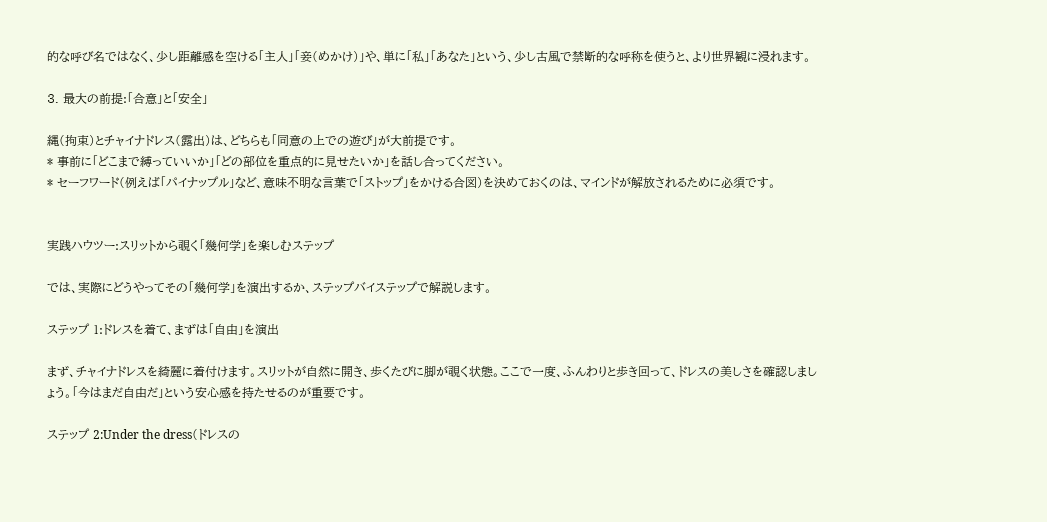的な呼び名ではなく、少し距離感を空ける「主人」「妾(めかけ)」や、単に「私」「あなた」という、少し古風で禁断的な呼称を使うと、より世界観に浸れます。

3. 最大の前提:「合意」と「安全」

縄(拘束)とチャイナドレス(露出)は、どちらも「同意の上での遊び」が大前提です。
* 事前に「どこまで縛っていいか」「どの部位を重点的に見せたいか」を話し合ってください。
* セーフワード(例えば「パイナップル」など、意味不明な言葉で「ストップ」をかける合図)を決めておくのは、マインドが解放されるために必須です。


実践ハウツー:スリットから覗く「幾何学」を楽しむステップ

では、実際にどうやってその「幾何学」を演出するか、ステップバイステップで解説します。

ステップ 1:ドレスを着て、まずは「自由」を演出

まず、チャイナドレスを綺麗に着付けます。スリットが自然に開き、歩くたびに脚が覗く状態。ここで一度、ふんわりと歩き回って、ドレスの美しさを確認しましょう。「今はまだ自由だ」という安心感を持たせるのが重要です。

ステップ 2:Under the dress(ドレスの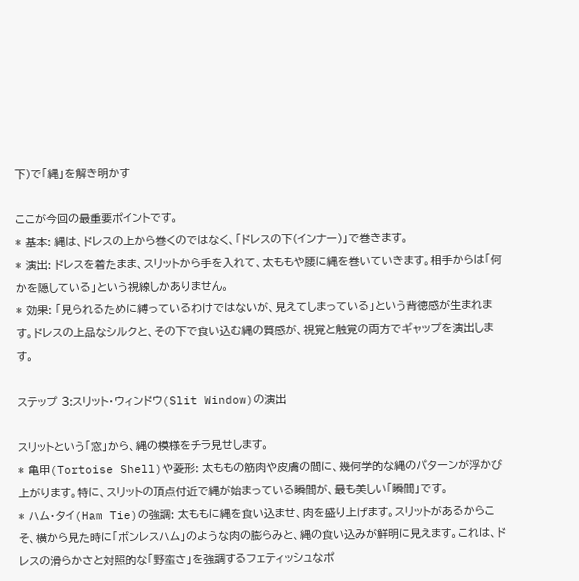下)で「縄」を解き明かす

ここが今回の最重要ポイントです。
* 基本: 縄は、ドレスの上から巻くのではなく、「ドレスの下(インナー)」で巻きます。
* 演出: ドレスを着たまま、スリットから手を入れて、太ももや腰に縄を巻いていきます。相手からは「何かを隠している」という視線しかありません。
* 効果: 「見られるために縛っているわけではないが、見えてしまっている」という背徳感が生まれます。ドレスの上品なシルクと、その下で食い込む縄の質感が、視覚と触覚の両方でギャップを演出します。

ステップ 3:スリット・ウィンドウ(Slit Window)の演出

スリットという「窓」から、縄の模様をチラ見せします。
* 亀甲(Tortoise Shell)や菱形: 太ももの筋肉や皮膚の間に、幾何学的な縄のパターンが浮かび上がります。特に、スリットの頂点付近で縄が始まっている瞬間が、最も美しい「瞬間」です。
* ハム・タイ(Ham Tie)の強調: 太ももに縄を食い込ませ、肉を盛り上げます。スリットがあるからこそ、横から見た時に「ボンレスハム」のような肉の膨らみと、縄の食い込みが鮮明に見えます。これは、ドレスの滑らかさと対照的な「野蛮さ」を強調するフェティッシュなポ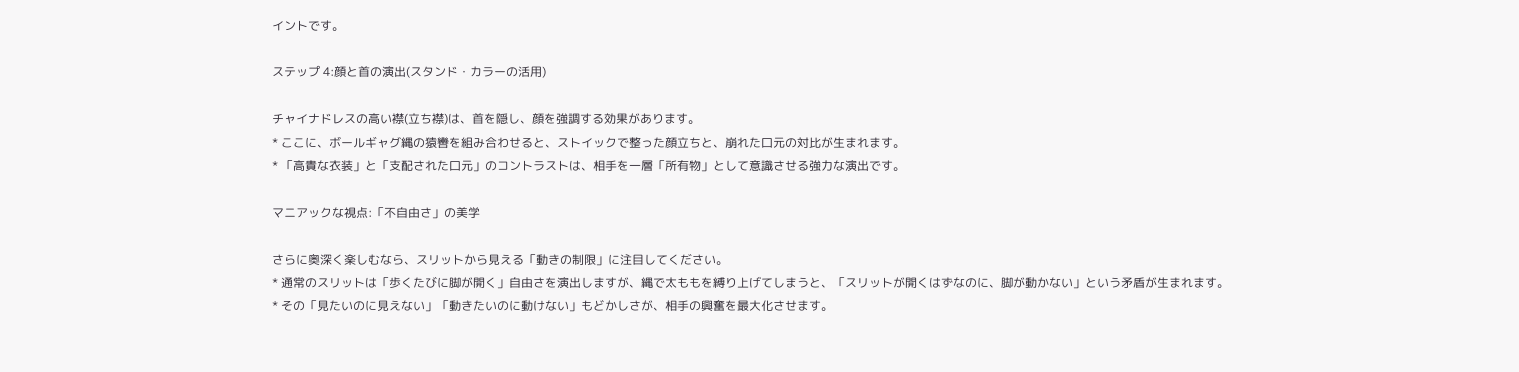イントです。

ステップ 4:顔と首の演出(スタンド・カラーの活用)

チャイナドレスの高い襟(立ち襟)は、首を隠し、顔を強調する効果があります。
* ここに、ボールギャグ縄の猿轡を組み合わせると、ストイックで整った顔立ちと、崩れた口元の対比が生まれます。
* 「高貴な衣装」と「支配された口元」のコントラストは、相手を一層「所有物」として意識させる強力な演出です。

マニアックな視点:「不自由さ」の美学

さらに奥深く楽しむなら、スリットから見える「動きの制限」に注目してください。
* 通常のスリットは「歩くたびに脚が開く」自由さを演出しますが、縄で太ももを縛り上げてしまうと、「スリットが開くはずなのに、脚が動かない」という矛盾が生まれます。
* その「見たいのに見えない」「動きたいのに動けない」もどかしさが、相手の興奮を最大化させます。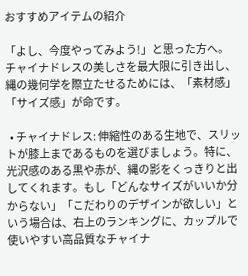おすすめアイテムの紹介

「よし、今度やってみよう!」と思った方へ。
チャイナドレスの美しさを最大限に引き出し、縄の幾何学を際立たせるためには、「素材感」「サイズ感」が命です。

  • チャイナドレス: 伸縮性のある生地で、スリットが膝上まであるものを選びましょう。特に、光沢感のある黒や赤が、縄の影をくっきりと出してくれます。もし「どんなサイズがいいか分からない」「こだわりのデザインが欲しい」という場合は、右上のランキングに、カップルで使いやすい高品質なチャイナ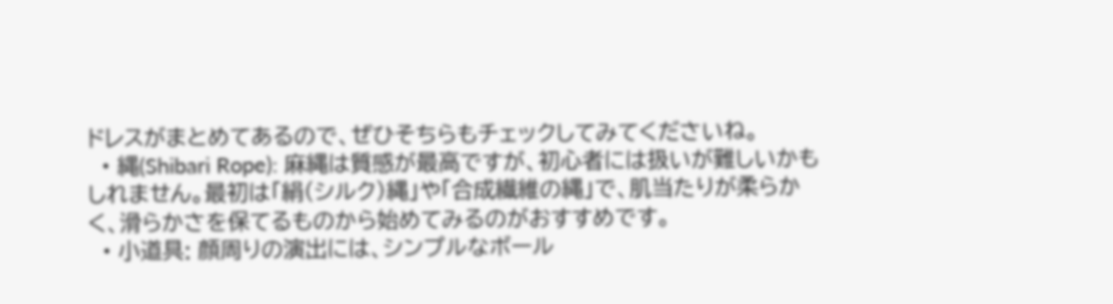ドレスがまとめてあるので、ぜひそちらもチェックしてみてくださいね。
  • 縄(Shibari Rope): 麻縄は質感が最高ですが、初心者には扱いが難しいかもしれません。最初は「絹(シルク)縄」や「合成繊維の縄」で、肌当たりが柔らかく、滑らかさを保てるものから始めてみるのがおすすめです。
  • 小道具: 顔周りの演出には、シンプルなボール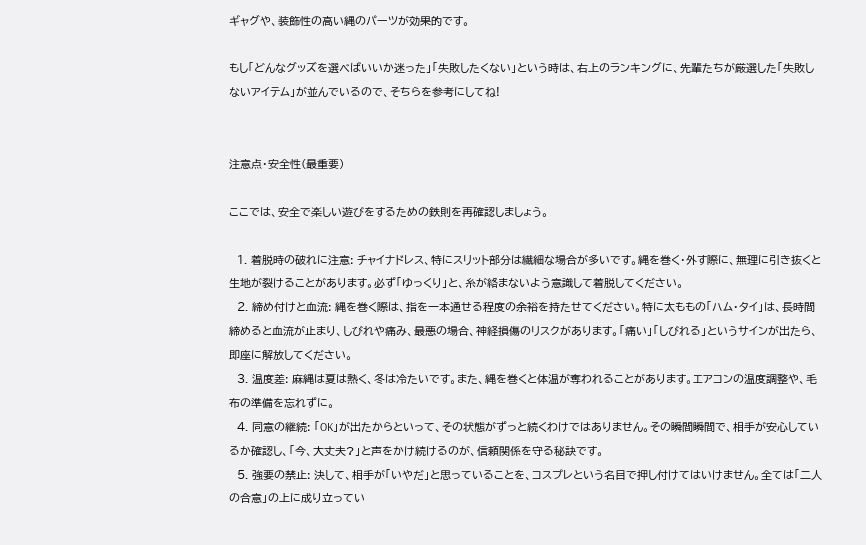ギャグや、装飾性の高い縄のパーツが効果的です。

もし「どんなグッズを選べばいいか迷った」「失敗したくない」という時は、右上のランキングに、先輩たちが厳選した「失敗しないアイテム」が並んでいるので、そちらを参考にしてね!


注意点・安全性(最重要)

ここでは、安全で楽しい遊びをするための鉄則を再確認しましょう。

  1. 着脱時の破れに注意: チャイナドレス、特にスリット部分は繊細な場合が多いです。縄を巻く・外す際に、無理に引き抜くと生地が裂けることがあります。必ず「ゆっくり」と、糸が絡まないよう意識して着脱してください。
  2. 締め付けと血流: 縄を巻く際は、指を一本通せる程度の余裕を持たせてください。特に太ももの「ハム・タイ」は、長時間締めると血流が止まり、しびれや痛み、最悪の場合、神経損傷のリスクがあります。「痛い」「しびれる」というサインが出たら、即座に解放してください。
  3. 温度差: 麻縄は夏は熱く、冬は冷たいです。また、縄を巻くと体温が奪われることがあります。エアコンの温度調整や、毛布の準備を忘れずに。
  4. 同意の継続: 「OK」が出たからといって、その状態がずっと続くわけではありません。その瞬間瞬間で、相手が安心しているか確認し、「今、大丈夫?」と声をかけ続けるのが、信頼関係を守る秘訣です。
  5. 強要の禁止: 決して、相手が「いやだ」と思っていることを、コスプレという名目で押し付けてはいけません。全ては「二人の合意」の上に成り立ってい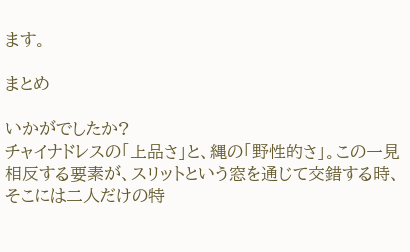ます。

まとめ

いかがでしたか?
チャイナドレスの「上品さ」と、縄の「野性的さ」。この一見相反する要素が、スリットという窓を通じて交錯する時、そこには二人だけの特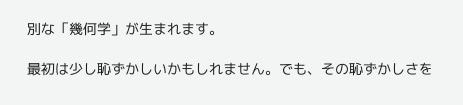別な「幾何学」が生まれます。

最初は少し恥ずかしいかもしれません。でも、その恥ずかしさを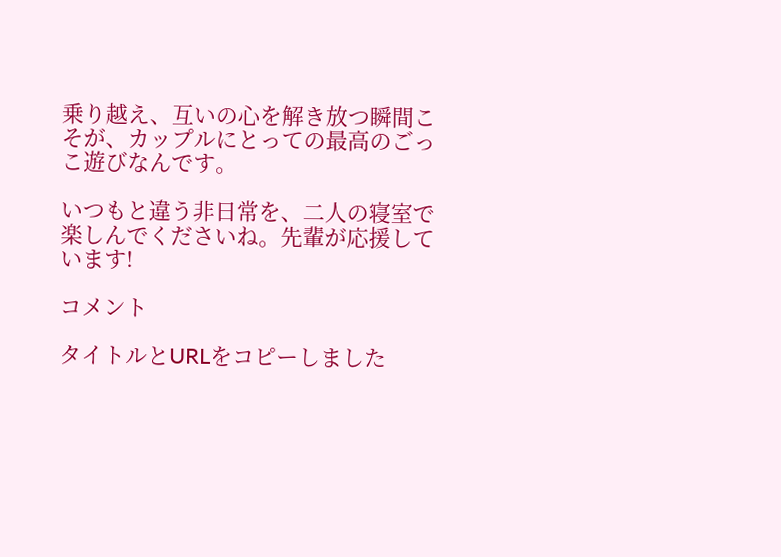乗り越え、互いの心を解き放つ瞬間こそが、カップルにとっての最高のごっこ遊びなんです。

いつもと違う非日常を、二人の寝室で楽しんでくださいね。先輩が応援しています!

コメント

タイトルとURLをコピーしました